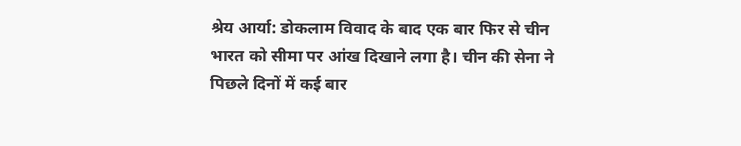श्रेय आर्या: डोकलाम विवाद के बाद एक बार फिर से चीन भारत को सीमा पर आंख दिखाने लगा है। चीन की सेना ने पिछले दिनों में कई बार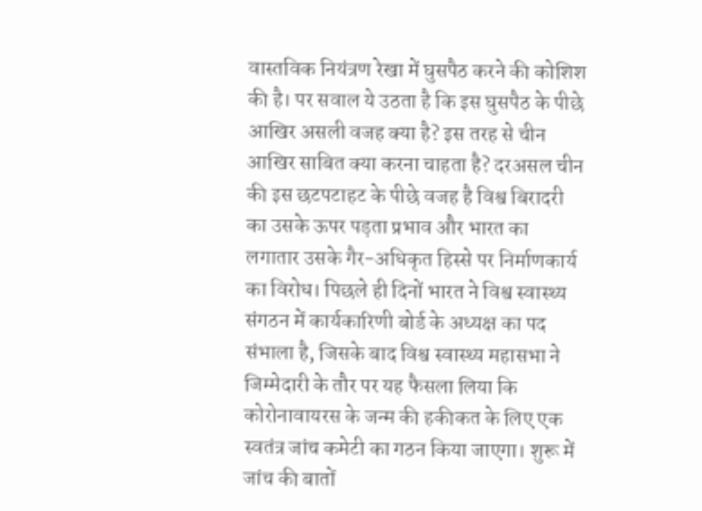वास्तविक नियंत्रण रेखा में घुसपैठ करने की कोशिश की है। पर सवाल ये उठता है कि इस घुसपैठ के पीछे आखिर असली वजह क्या है? इस तरह से चीन आखिर साबित क्या करना चाहता है? दरअसल चीन की इस छटपटाहट के पीछे वजह है विश्व बिरादरी का उसके ऊपर पड़ता प्रभाव और भारत का लगातार उसके गैर-अधिकृत हिस्से पर निर्माणकार्य का विरोध। पिछले ही दिनों भारत ने विश्व स्वास्थ्य संगठन में कार्यकारिणी बोर्ड के अध्यक्ष का पद संभाला है, जिसके बाद विश्व स्वास्थ्य महासभा ने जिम्मेदारी के तौर पर यह फैसला लिया कि कोरोनावायरस के जन्म की हकीकत के लिए एक स्वतंत्र जांच कमेटी का गठन किया जाएगा। शुरू में जांच की बातों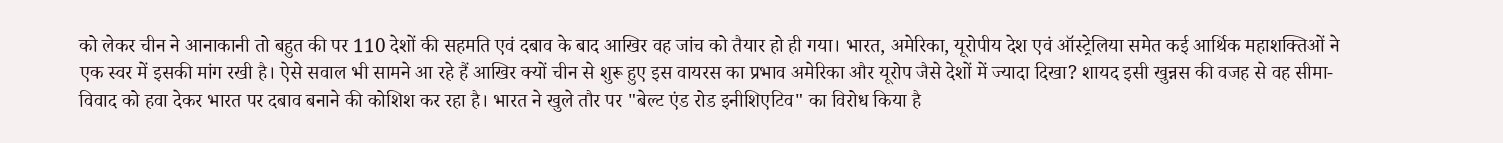को लेकर चीन ने आनाकानी तो बहुत की पर 110 देशों की सहमति एवं दबाव के बाद आखिर वह जांच को तैयार हो ही गया। भारत, अमेरिका, यूरोपीय देश एवं ऑस्ट्रेलिया समेत कई आर्थिक महाशक्तिओं ने एक स्वर में इसकी मांग रखी है। ऐसे सवाल भी सामने आ रहे हैं आखिर क्यों चीन से शुरू हुए इस वायरस का प्रभाव अमेरिका और यूरोप जैसे देशों में ज्यादा दिखा? शायद इसी खुन्नस की वजह से वह सीमा-विवाद को हवा देकर भारत पर दबाव बनाने की कोशिश कर रहा है। भारत ने खुले तौर पर "बेल्ट एंड रोड इनीशिएटिव" का विरोध किया है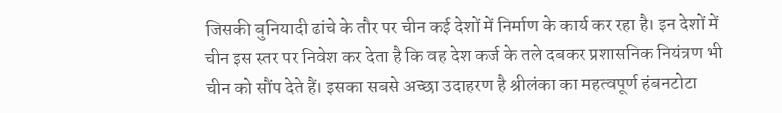जिसकी बुनियादी ढांचे के तौर पर चीन कई देशों में निर्माण के कार्य कर रहा है। इन देशों में चीन इस स्तर पर निवेश कर देता है कि वह देश कर्ज के तले दबकर प्रशासनिक नियंत्रण भी चीन को सौंप देते हैं। इसका सबसे अच्छा उदाहरण है श्रीलंका का महत्वपूर्ण हंबनटोटा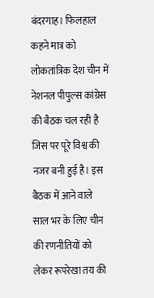बंदरगाह। फिलहाल कहने मात्र को लोकतांत्रिक देश चीन में नेशनल पीपुल्स कांग्रेस की बैठक चल रही है जिस पर पूरे विश्व की नजर बनी हुई है। इस बैठक में आने वाले साल भर के लिए चीन की रणनीतियों को लेकर रूपरेखा तय की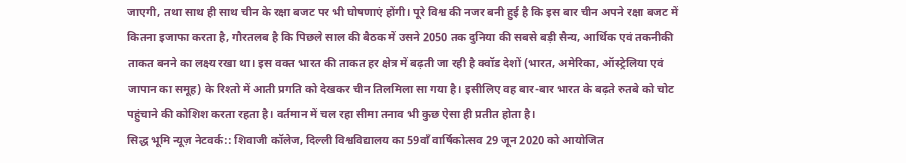जाएगी, तथा साथ ही साथ चीन के रक्षा बजट पर भी घोषणाएं होंगी। पूरे विश्व की नजर बनी हुई है कि इस बार चीन अपने रक्षा बजट में कितना इजाफा करता है, गौरतलब है कि पिछले साल की बैठक में उसने 2050 तक दुनिया की सबसे बड़ी सैन्य, आर्थिक एवं तकनीकी ताकत बनने का लक्ष्य रखा था। इस वक्त भारत की ताकत हर क्षेत्र में बढ़ती जा रही है क्वॉड देशों (भारत, अमेरिका, ऑस्ट्रेलिया एवं जापान का समूह) के रिश्तो में आती प्रगति को देखकर चीन तिलमिला सा गया है। इसीलिए वह बार-बार भारत के बढ़ते रुतबे को चोट पहुंचाने की कोशिश करता रहता है। वर्तमान में चल रहा सीमा तनाव भी कुछ ऐसा ही प्रतीत होता है।
सिद्ध भूमि न्यूज़ नेटवर्क:: शिवाजी कॉलेज, दिल्ली विश्वविद्यालय का 59वाँ वार्षिकोत्सव 29 जून 2020 को आयोजित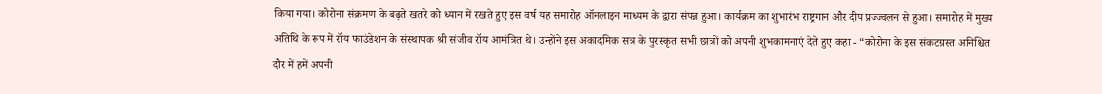किया गया। कोरोना संक्रमण के बढ़ते खतरे को ध्यान में रखते हुए इस वर्ष यह समारोह ऑनलाइन माध्यम के द्वारा संपन्न हुआ। कार्यक्रम का शुभारंभ राष्ट्रगान और दीप प्रज्ज्वलन से हुआ। समारोह में मुख्य अतिथि के रूप में रॉय फाउंडेशन के संस्थापक श्री संजीव रॉय आमंत्रित थे। उन्होंने इस अकादमिक सत्र के पुरस्कृत सभी छात्रों को अपनी शुभकामनाएं देते हुए कहा - “कोरोना के इस संकटग्रस्त अनिश्चित दौर में हमें अपनी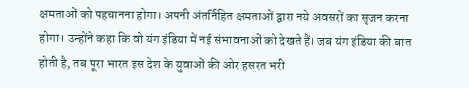क्षमताओं को पहचानना होगा। अपनी अंतर्निहित क्षमताओं द्वारा नये अवसरों का सृजन करना होगा। उन्होंने कहा कि वो यंग इंडिया में नई संभावनाओं को देखते हैं। जब यंग इंडिया की बात होती है, तब पूरा भारत इस देश के युवाओं की ओर हसरत भरी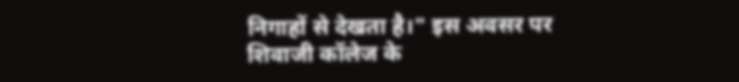निगाहों से देखता है।" इस अवसर पर शिवाजी कॉलेज के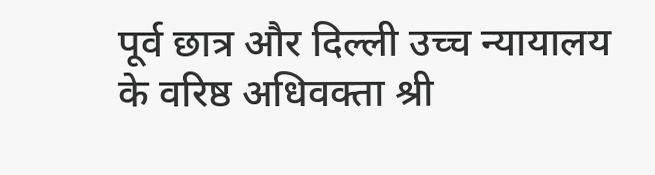पूर्व छात्र और दिल्ली उच्च न्यायालय के वरिष्ठ अधिवक्ता श्री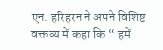एन. हरिहरन ने अपने विशिष्ट वक्तव्य में कहा कि “ हमें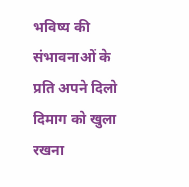भविष्य की संभावनाओं के प्रति अपने दिलो दिमाग को खुला रखना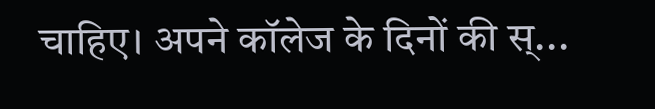चाहिए। अपने कॉलेज के दिनों की स्...